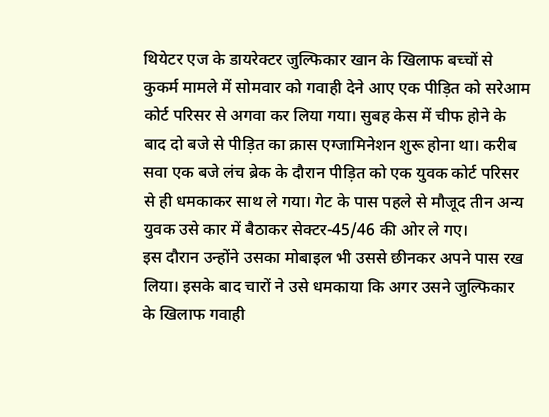थियेटर एज के डायरेक्टर जुल्फिकार खान के खिलाफ बच्चों से कुकर्म मामले में सोमवार को गवाही देने आए एक पीड़ित को सरेआम कोर्ट परिसर से अगवा कर लिया गया। सुबह केस में चीफ होने के बाद दो बजे से पीड़ित का क्रास एग्जामिनेशन शुरू होना था। करीब सवा एक बजे लंच ब्रेक के दौरान पीड़ित को एक युवक कोर्ट परिसर से ही धमकाकर साथ ले गया। गेट के पास पहले से मौजूद तीन अन्य युवक उसे कार में बैठाकर सेक्टर-45/46 की ओर ले गए।
इस दौरान उन्होंने उसका मोबाइल भी उससे छीनकर अपने पास रख लिया। इसके बाद चारों ने उसे धमकाया कि अगर उसने जुल्फिकार के खिलाफ गवाही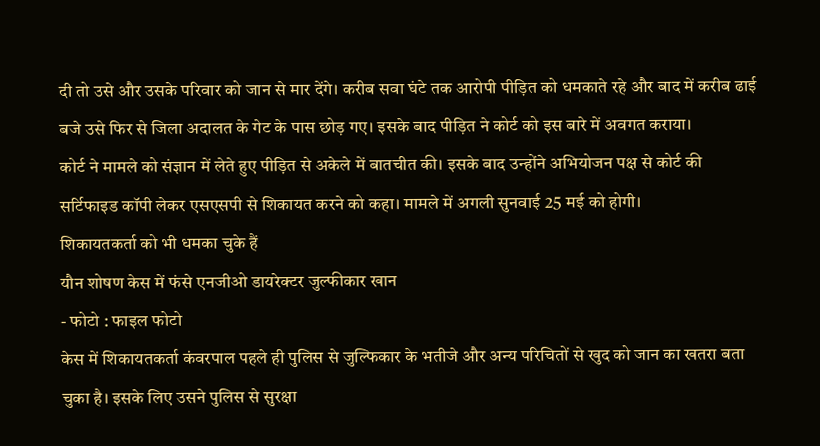दी तो उसे और उसके परिवार को जान से मार देंगे। करीब सवा घंटे तक आरोपी पीड़ित को धमकाते रहे और बाद में करीब ढाई बजे उसे फिर से जिला अदालत के गेट के पास छोड़ गए। इसके बाद पीड़ित ने कोर्ट को इस बारे में अवगत कराया।
कोर्ट ने मामले को संज्ञान में लेते हुए पीड़ित से अकेले में बातचीत की। इसके बाद उन्होंने अभियोजन पक्ष से कोर्ट की सर्टिफाइड कॉपी लेकर एसएसपी से शिकायत करने को कहा। मामले में अगली सुनवाई 25 मई को होगी।
शिकायतकर्ता को भी धमका चुके हैं
यौन शोषण केस में फंसे एनजीओ डायरेक्टर जुल्फीकार खान
- फोटो : फाइल फोटो
केस में शिकायतकर्ता कंवरपाल पहले ही पुलिस से जुल्फिकार के भतीजे और अन्य परिचितों से खुद को जान का खतरा बता चुका है। इसके लिए उसने पुलिस से सुरक्षा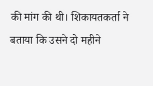की मांग की थी। शिकायतकर्ता ने बताया कि उसने दो महीने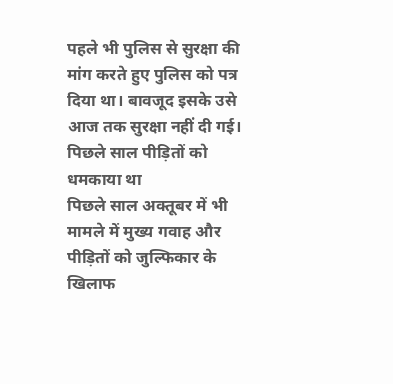पहले भी पुलिस से सुरक्षा की मांग करते हुए पुलिस को पत्र दिया था। बावजूद इसके उसे आज तक सुरक्षा नहीं दी गई।
पिछले साल पीड़ितों को धमकाया था
पिछले साल अक्तूबर में भी मामले में मुख्य गवाह और पीड़ितों को जुल्फिकार के खिलाफ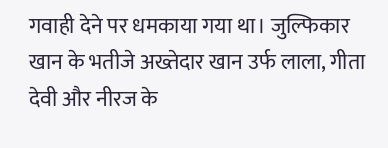गवाही देने पर धमकाया गया था। जुल्फिकार खान के भतीजे अख्तेदार खान उर्फ लाला, गीता देवी और नीरज के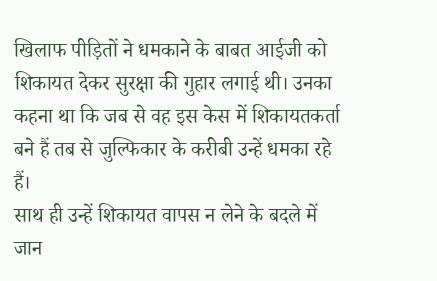खिलाफ पीड़ितों ने धमकाने के बाबत आईजी को शिकायत देकर सुरक्षा की गुहार लगाई थी। उनका कहना था कि जब से वह इस केस में शिकायतकर्ता बने हैं तब से जुल्फिकार के करीबी उन्हें धमका रहे हैं।
साथ ही उन्हें शिकायत वापस न लेने के बदले में जान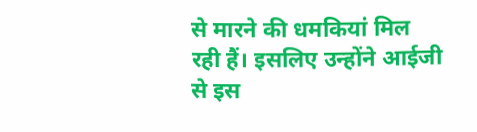से मारने की धमकियां मिल रही हैं। इसलिए उन्होंने आईजी से इस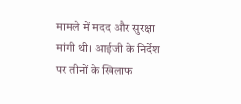मामले में मदद और सुरक्षा मांगी थी। आईजी के निर्देश पर तीनों के खिलाफ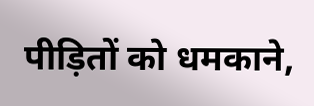पीड़ितों को धमकाने,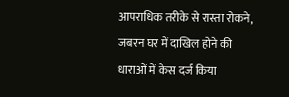आपराधिक तरीके से रास्ता रोकने, जबरन घर में दाखिल होने की धाराओं में केस दर्ज किया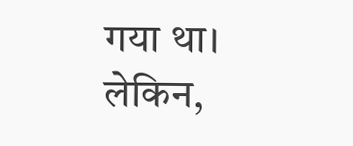गया था। लेकिन,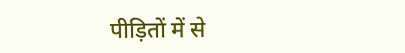पीड़ितों में से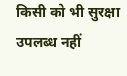किसी को भी सुरक्षा उपलब्ध नहीं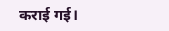कराई गई।